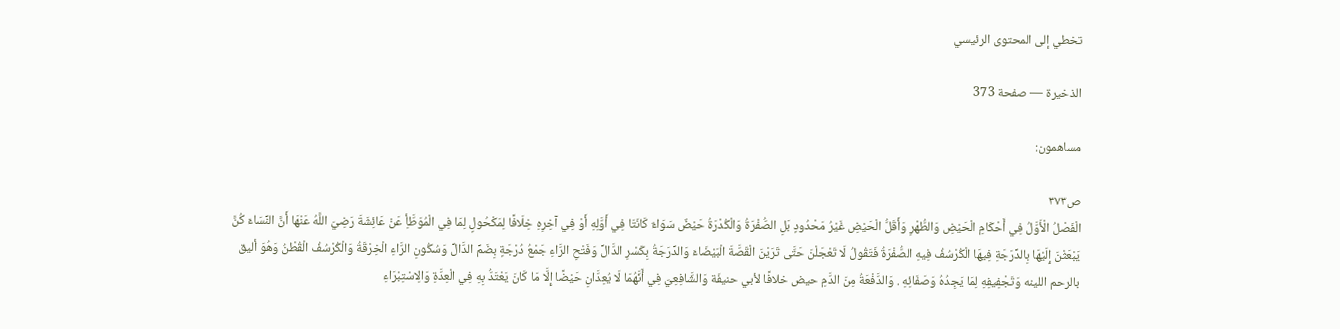تخطي إلى المحتوى الرئيسي

الذخيرة — صفحة 373

مساهمون:

ص٣٧٣
الْفَصْلُ الْأَوَّلُ فِي أَحْكَامِ الْحَيْضِ وَالطُّهْرِ وَأَقَلُّ الْحَيْضِ غَيْرُ مَحْدُودٍ بَلِ الصُّفْرَةُ وَالْكُدْرَةُ حَيْضٌ سَوَاءٌ كَانَتَا فِي أَوَّلِهِ أَوْ فِي آخِرِهِ خِلَافًا لِمَكْحُولٍ لِمَا فِي الْمُوَطَّأِ عَنْ عَائِشَةَ رَضِيَ اللَّهُ عَنْهَا أَنَّ النِّسَاءَ كُنَّ يَبْعَثْنَ إِلَيْهَا بِالدِّرَجَةِ فِيهَا الْكُرْسُفُ فِيهِ الصُّفْرَةُ فَتَقُولُ لَا تَعْجَلْنَ حَتَّى تَرَيْنَ الْقَصَّةَ الْبَيْضَاءَ وَالدِّرَجَةُ بِكَسْرِ الدَّالِّ وَفَتْحِ الرَّاءِ جَمْعُ دُرْجَةٍ بِضَمِّ الدَّالِّ وَسُكُونِ الرَّاءِ الْخِرْقَةُ وَالْكُرْسُفُ الْقُطْنُ وَهُوَ أليق بالرحم اللينه وَتَجْفِيفِهِ لِمَا يَجِدُهُ وَصَفَائِهِ . وَالدَّفْعَةُ مِنَ الدَّمِ حيض خلافًا لأبي حنيفَة وَالشَّافِعِيّ فِي أَنَّهُمَا لَا يُعِدَّانِ حَيْضًا إِلَّا مَا كَانَ يَعْتَدُّ بِهِ فِي الْعِدَّةِ وَالِاسْتِبْرَاءِ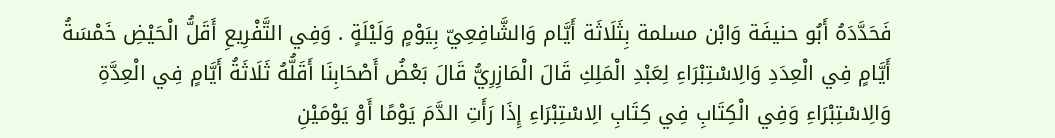فَحَدَّدَهُ أَبُو حنيفَة وَابْن مسلمة بِثَلَاثَة أَيَّام وَالشَّافِعِيّ بِيَوْمٍ وَلَيْلَةٍ . وَفِي التَّفْرِيعِ أَقَلُّ الْحَيْضِ خَمْسَةُ أَيَّامٍ فِي الْعِدَدِ وَالِاسْتِبْرَاءِ لِعَبْدِ الْمَلِكِ قَالَ الْمَازِرِيُّ قَالَ بَعْضُ أَصْحَابِنَا أَقَلُّهُ ثَلَاثَةُ أَيَّامٍ فِي الْعِدَّةِ وَالِاسْتِبْرَاءِ وَفِي الْكِتَابِ فِي كِتَابِ الِاسْتِبْرَاءِ إِذَا رَأَتِ الدَّمَ يَوْمًا أَوْ يَوْمَيْنِ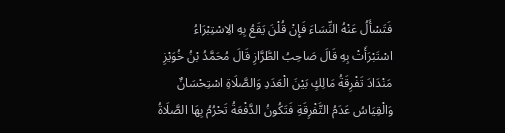فَتَسْأَلُ عَنْهُ النِّسَاءَ فَإِنْ قُلْنَ يَقَعُ بِهِ الِاسْتِبْرَاءُ اسْتَبْرَأَتْ بِهِ قَالَ صَاحِبُ الطَّرَّازِ قَالَ مُحَمَّدُ بْنُ خُوَيْزِ مَنْدَادَ تَفْرِقَةُ مَالِكٍ بَيْنَ الْعَدَدِ وَالصَّلَاةِ اسْتِحْسَانٌ وَالْقِيَاسُ عَدَمُ التَّفْرِقَةِ فَتَكُونُ الدَّفْعَةُ تَحْرُمُ بِهَا الصَّلَاةُ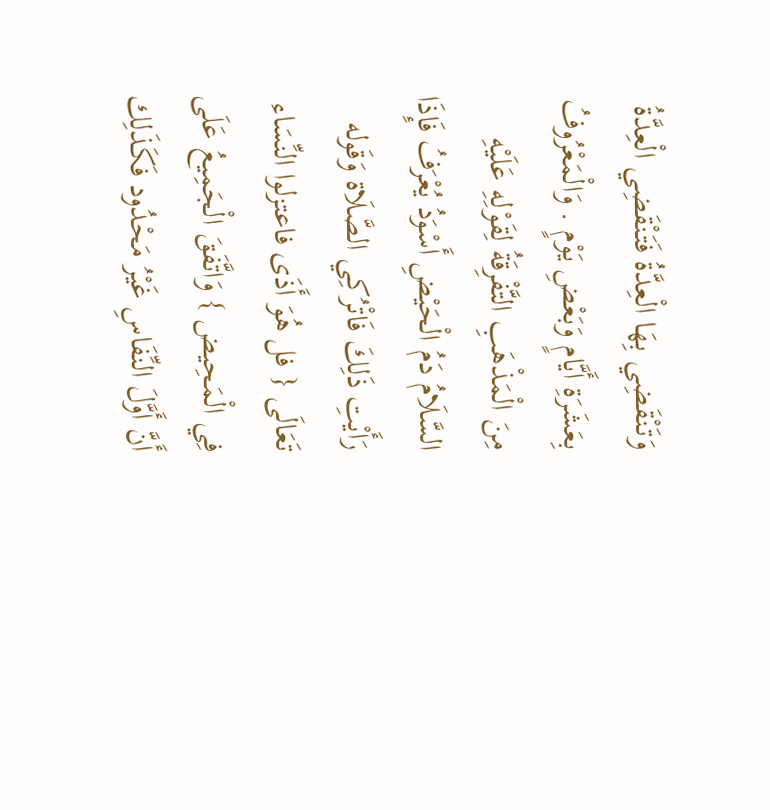وَتَنْقَضِي بِهَا الْعِدَّةُ فَتَنْقَضِي الْعِدَّةُ بِعَشَرَةِ أَيَّامٍ وَبَعْضِ يَوْمٍ . وَالْمَعْرُوفُ مِنَ الْمَذْهَبِ التَّفْرِقَةُ لِقَوْلِهِ عَلَيْهِ السَّلَامُ دَمُ الْحَيْضِ أَسْوَدُ يُعْرَفُ فَإِذَا رَأَيْتِ ذَلِكَ فَاتْرُكِي الصَّلَاة وَقَوله تَعَالَى { فل هُوَ أَذَى فاعتزلوا النِّسَاء فِي الْمَحِيض } وَاتَّفَقَ الْجَمِيعُ عَلَى أَنَّ أَوَّلَ النِّفَاسِ غَيْرُ مَحْدُود فَكَذَلِك